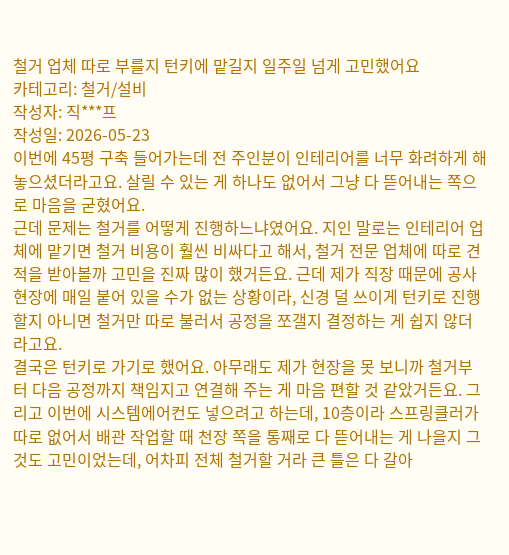철거 업체 따로 부를지 턴키에 맡길지 일주일 넘게 고민했어요
카테고리: 철거/설비
작성자: 직***프
작성일: 2026-05-23
이번에 45평 구축 들어가는데 전 주인분이 인테리어를 너무 화려하게 해놓으셨더라고요. 살릴 수 있는 게 하나도 없어서 그냥 다 뜯어내는 쪽으로 마음을 굳혔어요.
근데 문제는 철거를 어떻게 진행하느냐였어요. 지인 말로는 인테리어 업체에 맡기면 철거 비용이 훨씬 비싸다고 해서, 철거 전문 업체에 따로 견적을 받아볼까 고민을 진짜 많이 했거든요. 근데 제가 직장 때문에 공사 현장에 매일 붙어 있을 수가 없는 상황이라, 신경 덜 쓰이게 턴키로 진행할지 아니면 철거만 따로 불러서 공정을 쪼갤지 결정하는 게 쉽지 않더라고요.
결국은 턴키로 가기로 했어요. 아무래도 제가 현장을 못 보니까 철거부터 다음 공정까지 책임지고 연결해 주는 게 마음 편할 것 같았거든요. 그리고 이번에 시스템에어컨도 넣으려고 하는데, 10층이라 스프링클러가 따로 없어서 배관 작업할 때 천장 쪽을 통째로 다 뜯어내는 게 나을지 그것도 고민이었는데, 어차피 전체 철거할 거라 큰 틀은 다 갈아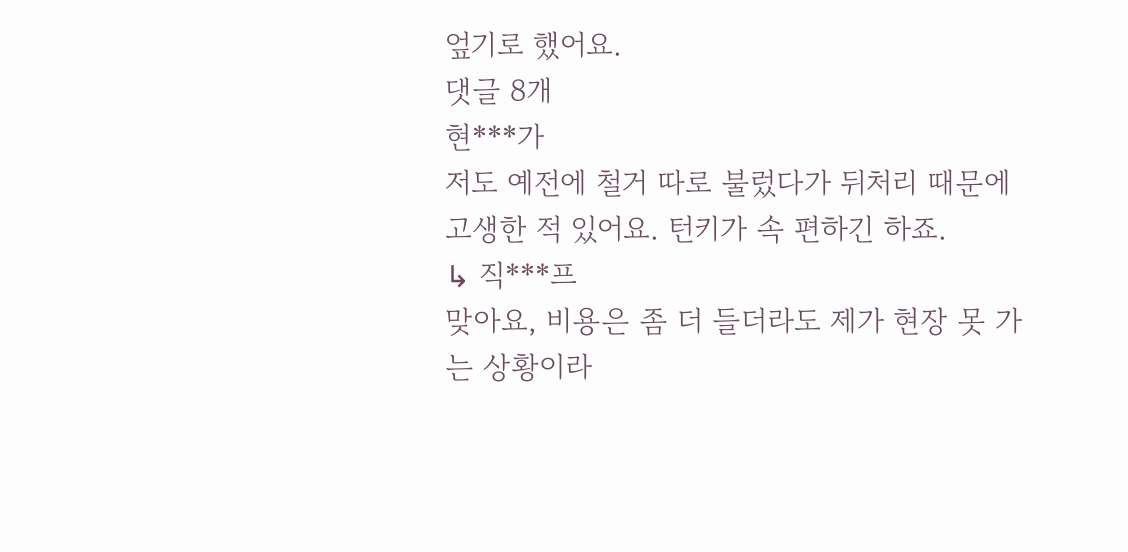엎기로 했어요.
댓글 8개
현***가
저도 예전에 철거 따로 불렀다가 뒤처리 때문에 고생한 적 있어요. 턴키가 속 편하긴 하죠.
↳ 직***프
맞아요, 비용은 좀 더 들더라도 제가 현장 못 가는 상황이라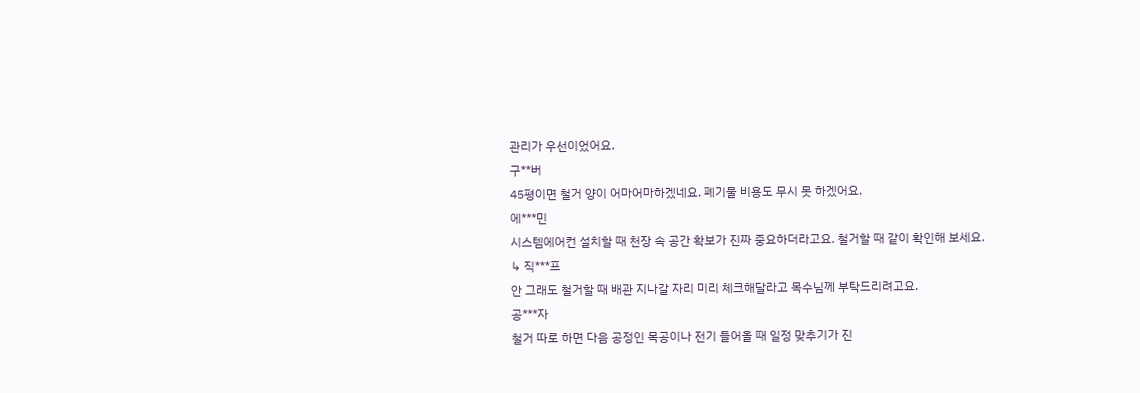관리가 우선이었어요.
구**버
45평이면 철거 양이 어마어마하겠네요. 폐기물 비용도 무시 못 하겠어요.
에***민
시스템에어컨 설치할 때 천장 속 공간 확보가 진짜 중요하더라고요. 철거할 때 같이 확인해 보세요.
↳ 직***프
안 그래도 철거할 때 배관 지나갈 자리 미리 체크해달라고 목수님께 부탁드리려고요.
공***자
철거 따로 하면 다음 공정인 목공이나 전기 들어올 때 일정 맞추기가 진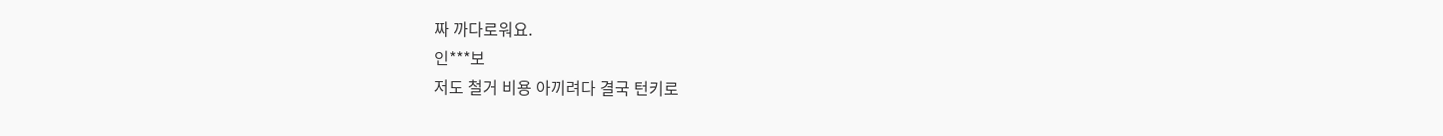짜 까다로워요.
인***보
저도 철거 비용 아끼려다 결국 턴키로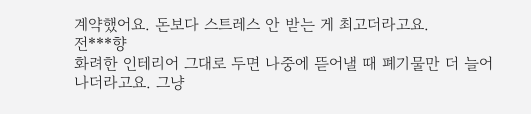계약했어요. 돈보다 스트레스 안 받는 게 최고더라고요.
전***향
화려한 인테리어 그대로 두면 나중에 뜯어낼 때 폐기물만 더 늘어나더라고요. 그냥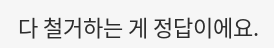다 철거하는 게 정답이에요.